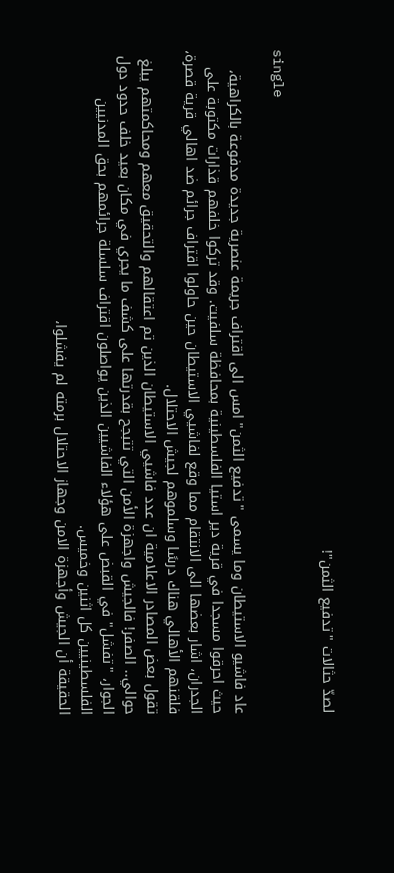لصدّ حثالات "تدفيع الثمن"!

single

عاد فاشيو الاستيطان وما يسمى "تدفيع الثمن" امس الى اقتراف جريمة عنصرية جديدة مدفوعة بالكراهية، حيث احرقوا مسجدا في قرية دير استيا الفلسطينية بمحافظة سلفيت. وقد تركوا خلفهم قذارات مكتوبة على الجدران، اشار بعضها الى الانتقام مما وقع لفاشيي الاستيطان حين حاولوا اقتراف جرائم ضد اهالي قرية قصرة، فلقنهم الأهالي هناك درسًا وسلموهم لجيش الاحتلال.
تقول بعض المصادر الاعلامية ان عدد فاشيي الاستيطان الذين تم اعتقالهم والتحقيق معهم ومحاكمتهم يبلغ حوالي.. الصفر! فالجيش واجهزة الأمن التي تتبجح بقدرتها على كشف ما يجري في مكان بعيد خلف حدود دول الجوار، "تفشل" في القبض على هؤلاء الفاشيين الذين يواصلون اقتراف سلسلة جرائمهم بحق المدنيين الفلسطينيين كل اثنين وخميس.
الحقيقة أن الجيش وأجهزة الامن وجهاز الاحتلال برمته لم يفشلوا،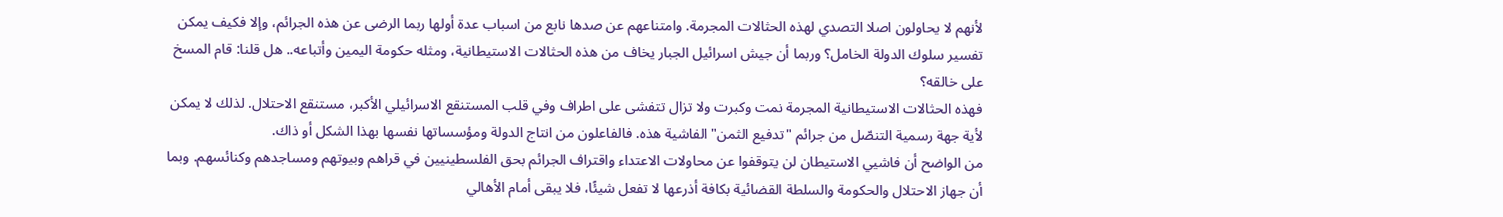لأنهم لا يحاولون اصلا التصدي لهذه الحثالات المجرمة. وامتناعهم عن صدها نابع من اسباب عدة أولها ربما الرضى عن هذه الجرائم، وإلا فكيف يمكن تفسير سلوك الدولة الخامل؟ وربما أن جيش اسرائيل الجبار يخاف من هذه الحثالات الاستيطانية، ومثله حكومة اليمين وأتباعه.. هل قلنا: قام المسخ على خالقه؟
فهذه الحثالات الاستيطانية المجرمة نمت وكبرت ولا تزال تتفشى على اطراف وفي قلب المستنقع الاسرائيلي الأكبر، مستنقع الاحتلال. لذلك لا يمكن لأية جهة رسمية التنصّل من جرائم "تدفيع الثمن" الفاشية هذه. فالفاعلون من انتاج الدولة ومؤسساتها نفسها بهذا الشكل أو ذاك.
من الواضح أن فاشيي الاستيطان لن يتوقفوا عن محاولات الاعتداء واقتراف الجرائم بحق الفلسطينيين في قراهم وبيوتهم ومساجدهم وكنائسهم. وبما أن جهاز الاحتلال والحكومة والسلطة القضائية بكافة أذرعها لا تفعل شيئًا، فلا يبقى أمام الأهالي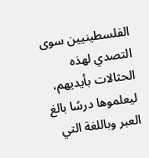الفلسطينيين سوى التصدي لهذه الحثالات بأيديهم، ليعلموها درسًا بالغ العبر وباللغة التي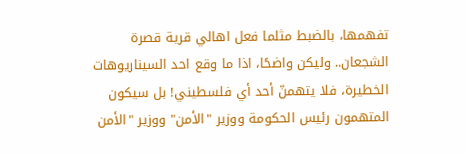تفهمها، بالضبط مثلما فعل اهالي قرية قصرة الشجعان.. وليكن واضحًا، اذا ما وقع احد السيناريوهات الخطيرة، فلا يتهمنّ أحد أي فلسطيني! بل سيكون المتهمون رئيس الحكومة ووزير "الأمن" ووزير "الأمن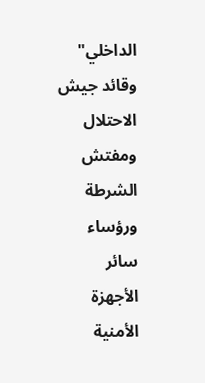الداخلي" وقائد جيش الاحتلال ومفتش الشرطة ورؤساء سائر الأجهزة الأمنية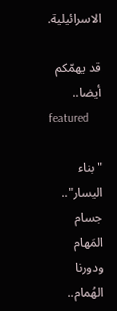الاسرائيلية.

قد يهمّكم أيضا..
featured

"بناء اليسار".. جسام المَهام ودورنا الهُمام..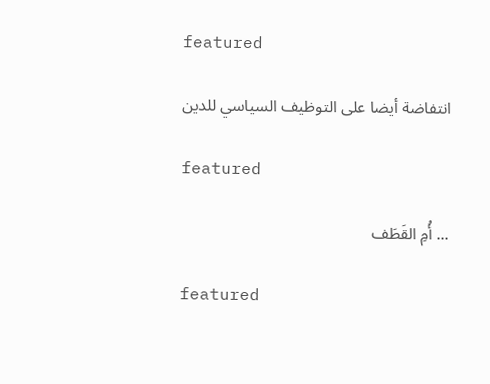featured

انتفاضة أيضا على التوظيف السياسي للدين

featured

... أُمِ القَطَف

featured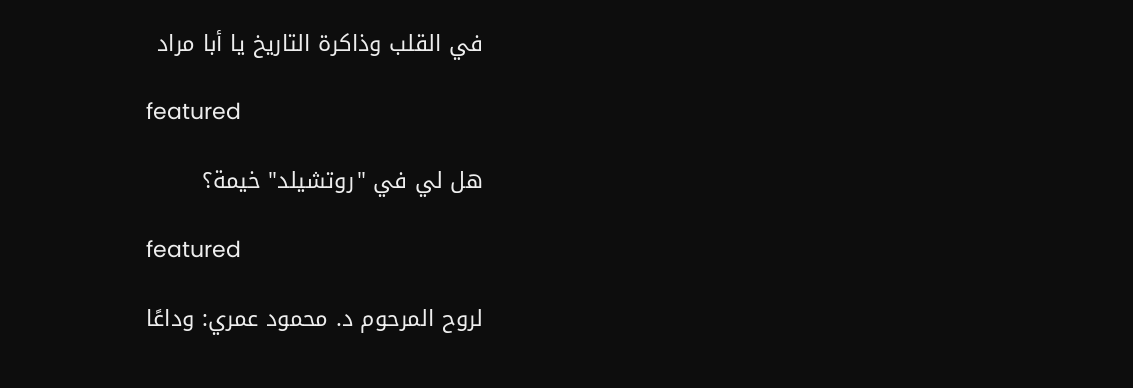في القلب وذاكرة التاريخ يا أبا مراد

featured

هل لي في "روتشيلد" خيمة؟

featured

لروح المرحوم د. محمود عمري: وداعًا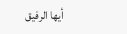أيها الرفيق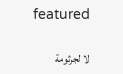featured

لا لجرثومة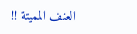العنف المميتة !!